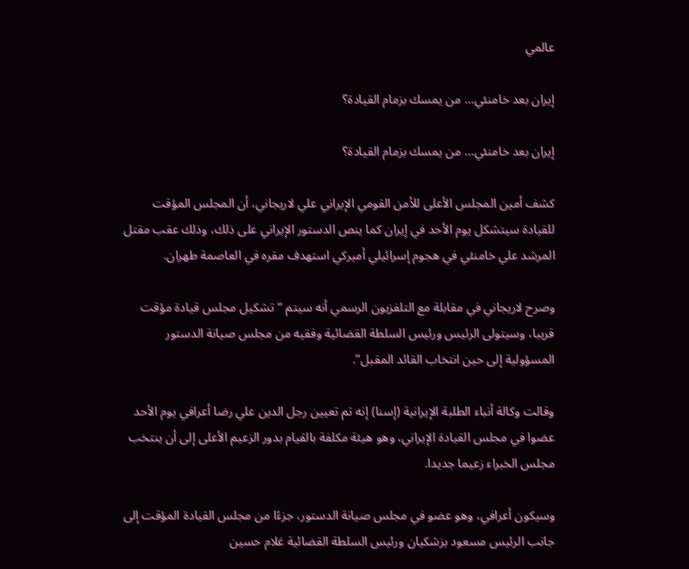عالمي

إيران بعد خامنئي… من يمسك بزمام القيادة؟

إيران بعد خامنئي… من يمسك بزمام القيادة؟

كشف أمين المجلس الأعلى للأمن القومي الإيراني علي لاريجاني، أن المجلس المؤقت للقيادة سيتشكل يوم الأحد في إيران كما ينص الدستور الإيراني على ذلك، وذلك عقب مقتل المرشد علي خامنئي في هجوم إسرائيلي أميركي استهدف مقره في العاصمة طهران.

وصرح لاريجاني في مقابلة مع التلفزيون الرسمي أنه سيتم “تشكيل مجلس قيادة مؤقت قريبا، وسيتولى الرئيس ورئيس السلطة القضائية وفقيه من مجلس صيانة الدستور المسؤولية إلى حين انتخاب القائد المقبل”.

وقالت وكالة أنباء الطلبة الإيرانية (إسنا) إنه تم تعيين رجل الدين علي رضا أعرافي يوم الأحد عضوا في مجلس القيادة الإيراني، وهو هيئة مكلفة بالقيام بدور الزعيم الأعلى إلى أن ينتخب مجلس الخبراء زعيما جديدا.

وسيكون أعرافي، وهو عضو في مجلس صيانة الدستور، جزءًا من مجلس القيادة المؤقت إلى جانب الرئيس مسعود بزشكيان ورئيس السلطة القضائية غلام حسين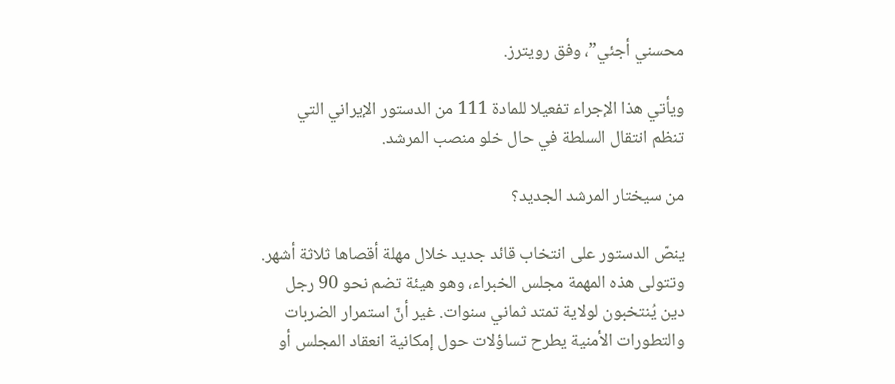محسني أجئي”، وفق رويترز.

ويأتي هذا الإجراء تفعيلا للمادة 111 من الدستور الإيراني التي تنظم انتقال السلطة في حال خلو منصب المرشد.

من سيختار المرشد الجديد؟

ينصّ الدستور على انتخاب قائد جديد خلال مهلة أقصاها ثلاثة أشهر. وتتولى هذه المهمة مجلس الخبراء، وهو هيئة تضم نحو 90 رجل دين يُنتخبون لولاية تمتد ثماني سنوات. غير أنّ استمرار الضربات والتطورات الأمنية يطرح تساؤلات حول إمكانية انعقاد المجلس أو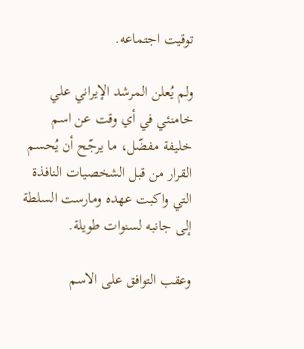توقيت اجتماعه.

ولم يُعلن المرشد الإيراني علي خامنئي في أي وقت عن اسم خليفة مفضّل، ما يرجّح أن يُحسم القرار من قبل الشخصيات النافذة التي واكبت عهده ومارست السلطة إلى جانبه لسنوات طويلة.

وعقب التوافق على الاسم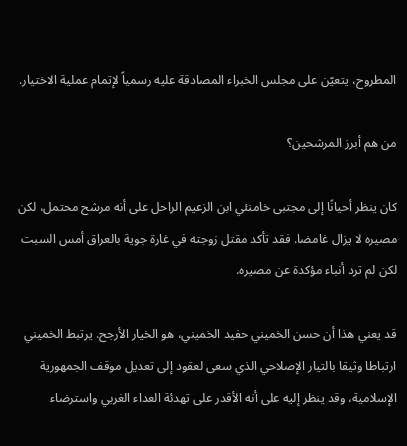المطروح، يتعيّن على مجلس الخبراء المصادقة عليه رسمياً لإتمام عملية الاختيار.

من هم أبرز المرشحين؟

كان ينظر أحيانًا إلى مجتبى ‌خامنئي ابن الزعيم الراحل على أنه مرشح محتمل، لكن مصيره لا يزال غامضا. فقد تأكد مقتل زوجته في غارة جوية بالعراق أمس السبت لكن لم ترد أنباء مؤكدة عن مصيره.

قد يعني هذا أن حسن الخميني حفيد الخميني، هو الخيار الأرجح. يرتبط الخميني ارتباطا وثيقا بالتيار الإصلاحي الذي سعى لعقود إلى تعديل موقف الجمهورية الإسلامية، وقد ينظر إليه على أنه الأقدر على تهدئة العداء الغربي واسترضاء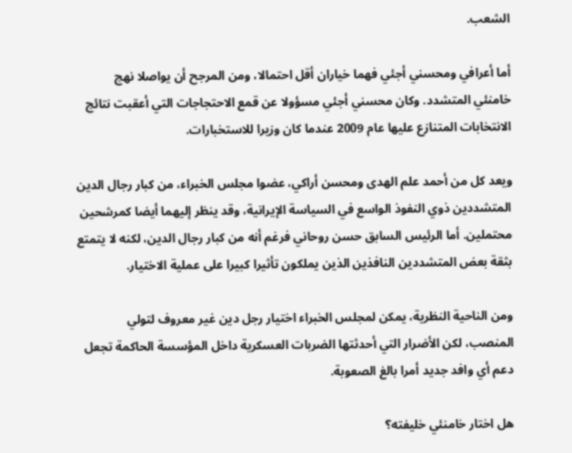الشعب.

أما أعرافي ومحسني أجئي فهما خياران أقل احتمالا، ومن المرجح أن يواصلا نهج خامنئي المتشدد. وكان محسني أجئي مسؤولا عن قمع الاحتجاجات التي أعقبت نتائج الانتخابات المتنازع عليها عام 2009 عندما كان وزيرا للاستخبارات.

ويعد كل من أحمد علم الهدى ومحسن أراكي، عضوا مجلس الخبراء، ‌من كبار رجال الدين المتشددين ذوي النفوذ الواسع في السياسة الإيرانية، وقد ينظر إليهما أيضا كمرشحين محتملين. أما الرئيس السابق حسن روحاني فرغم أنه من كبار رجال الدين، لكنه لا يتمتع بثقة بعض المتشددين النافذين الذين يملكون تأثيرا كبيرا على عملية الاختيار.

ومن الناحية النظرية، يمكن لمجلس الخبراء اختيار رجل دين غير معروف لتولي المنصب، لكن الأضرار التي أحدثتها الضربات العسكرية داخل المؤسسة الحاكمة تجعل دعم أي وافد جديد أمرا بالغ الصعوبة.

هل اختار خامنئي خليفته؟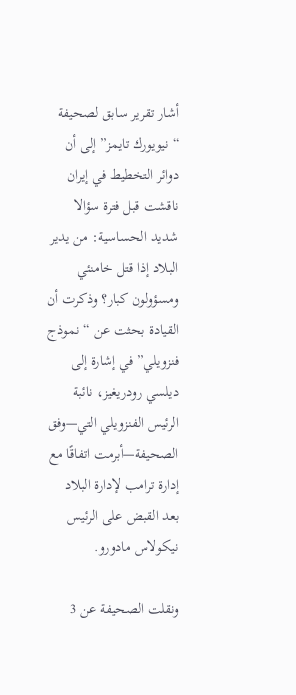أشار تقرير سابق لصحيفة “نيويورك تايمز” إلى أن دوائر التخطيط في إيران ناقشت قبل فترة سؤالا شديد الحساسية: من يدير البلاد إذا قتل خامنئي ومسؤولون كبار؟ وذكرت أن القيادة بحثت عن “نموذج فنزويلي” في إشارة إلى ديلسي رودريغيز، نائبة الرئيس الفنزويلي التي—وفق الصحيفة—أبرمت اتفاقًا مع إدارة ترامب لإدارة البلاد بعد القبض على الرئيس نيكولاس مادورو.

ونقلت الصحيفة عن 3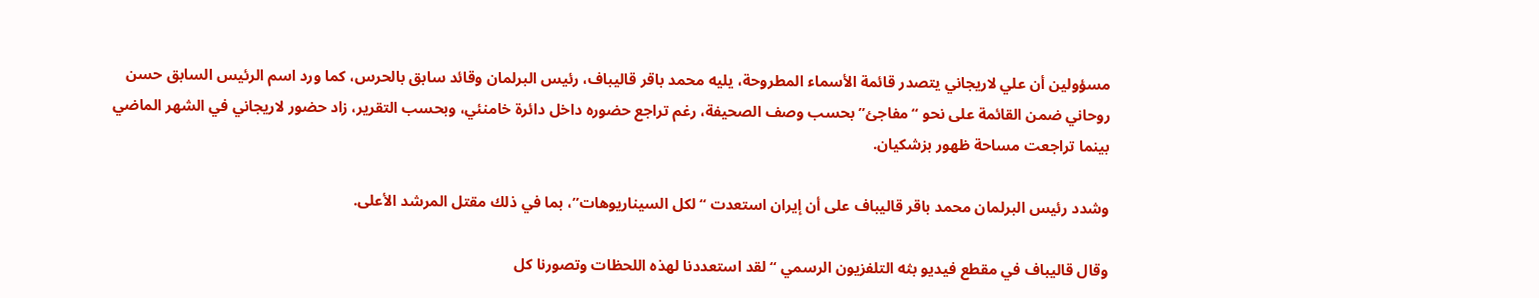مسؤولين أن علي لاريجاني يتصدر قائمة الأسماء المطروحة، يليه محمد باقر قاليباف، رئيس البرلمان وقائد سابق بالحرس، كما ورد اسم الرئيس السابق حسن روحاني ضمن القائمة على نحو “مفاجئ” بحسب وصف الصحيفة، رغم تراجع حضوره داخل دائرة خامنئي، وبحسب التقرير، زاد حضور لاريجاني في الشهر الماضي بينما تراجعت مساحة ظهور بزشكيان.

وشدد رئيس البرلمان محمد باقر قاليباف على أن إيران استعدت “لكل السيناريوهات”، بما في ذلك مقتل المرشد الأعلى.

وقال قاليباف في مقطع فيديو بثه التلفزيون الرسمي “لقد استعددنا لهذه اللحظات وتصورنا كل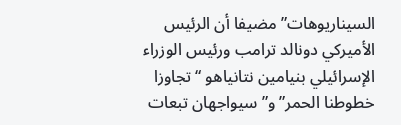السيناريوهات” مضيفا أن الرئيس الأميركي دونالد ترامب ورئيس الوزراء الإسرائيلي بنيامين نتانياهو “تجاوزا خطوطنا الحمر” و”سيواجهان تبعات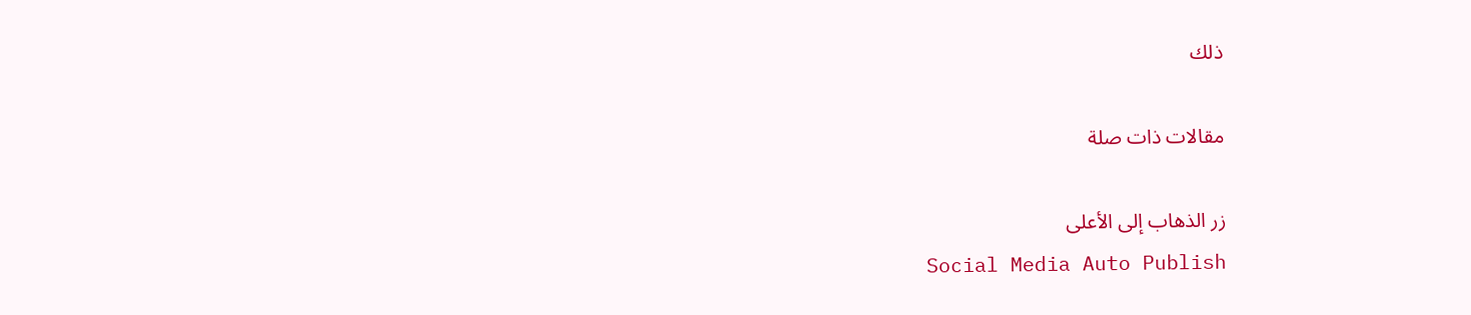ذلك

مقالات ذات صلة

زر الذهاب إلى الأعلى
Social Media Auto Publish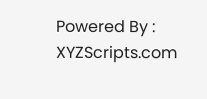Powered By : XYZScripts.com